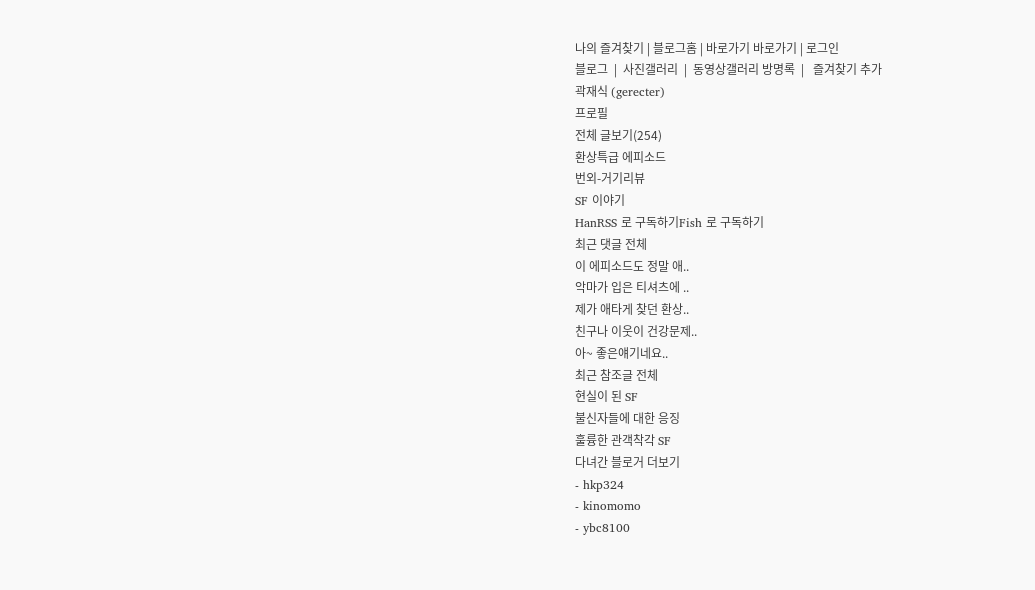나의 즐겨찾기 | 블로그홈 | 바로가기 바로가기 | 로그인
블로그  |  사진갤러리  |  동영상갤러리 방명록  |   즐겨찾기 추가
곽재식 (gerecter)
프로필
전체 글보기(254)
환상특급 에피소드
번외-거기리뷰
SF 이야기
HanRSS 로 구독하기Fish 로 구독하기
최근 댓글 전체
이 에피소드도 정말 애..
악마가 입은 티셔츠에 ..
제가 애타게 찾던 환상..
친구나 이웃이 건강문제..
아~ 좋은얘기네요..
최근 참조글 전체
현실이 된 SF
불신자들에 대한 응징
훌륭한 관객착각 SF
다녀간 블로거 더보기
- hkp324
- kinomomo
- ybc8100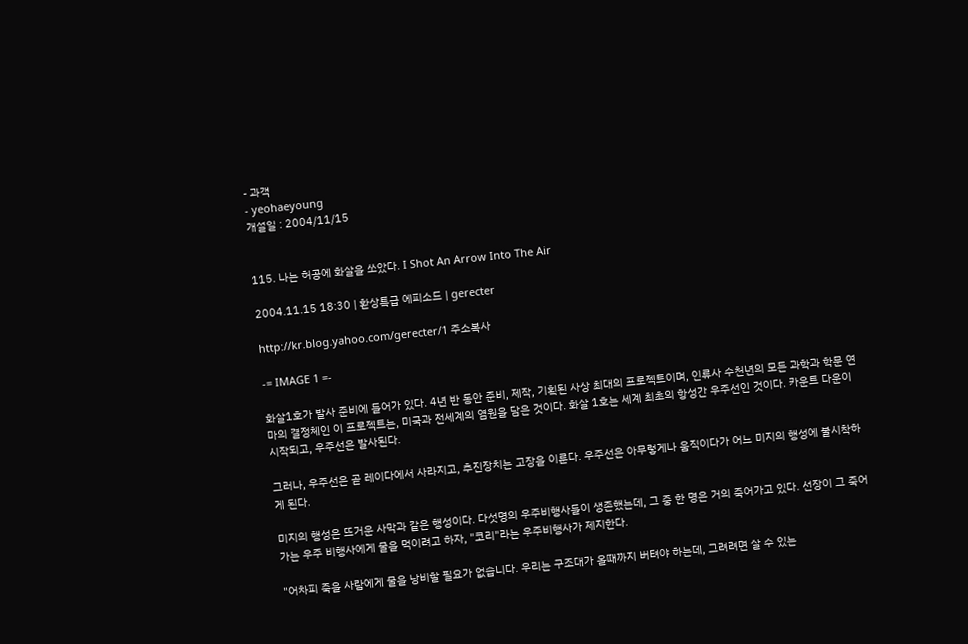- 과객
- yeohaeyoung
개설일 : 2004/11/15


115. 나는 허공에 화살을 쏘았다. I Shot An Arrow Into The Air

2004.11.15 18:30 | 환상특급 에피소드 | gerecter

http://kr.blog.yahoo.com/gerecter/1 주소복사

-= IMAGE 1 =-

화살1호가 발사 준비에 들어가 있다. 4년 반 동안 준비, 제작, 기획된 사상 최대의 프로젝트이며, 인류사 수천년의 모든 과학과 학문 연마의 결정체인 이 프로젝트는, 미국과 전세계의 염원을 담은 것이다. 화살 1호는 세계 최초의 항성간 우주선인 것이다. 카운트 다운이 시작되고, 우주선은 발사된다.

그러나, 우주선은 곧 레이다에서 사라지고, 추진장치는 고장을 이룬다. 우주선은 아무렇게나 움직이다가 어느 미지의 행성에 불시착하게 된다.

미지의 행성은 뜨거운 사막과 같은 행성이다. 다섯명의 우주비행사들이 생존했는데, 그 중 한 명은 거의 죽어가고 있다. 선장이 그 죽어가는 우주 비행사에게 물을 먹이려고 하자, "코리"라는 우주비행사가 제지한다.

"어차피 죽을 사람에게 물을 낭비할 필요가 없습니다. 우리는 구조대가 올때까지 버텨야 하는데, 그려려면 살 수 있는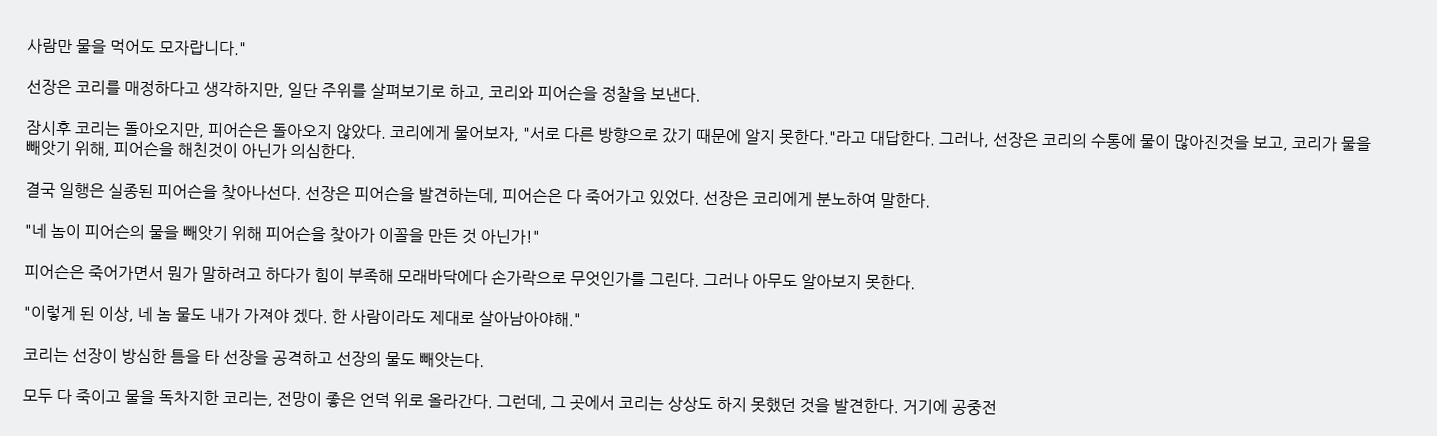사람만 물을 먹어도 모자랍니다."

선장은 코리를 매정하다고 생각하지만, 일단 주위를 살펴보기로 하고, 코리와 피어슨을 정찰을 보낸다.

잠시후 코리는 돌아오지만, 피어슨은 돌아오지 않았다. 코리에게 물어보자, "서로 다른 방향으로 갔기 때문에 알지 못한다."라고 대답한다. 그러나, 선장은 코리의 수통에 물이 많아진것을 보고, 코리가 물을 빼앗기 위해, 피어슨을 해친것이 아닌가 의심한다.

결국 일행은 실종된 피어슨을 찾아나선다. 선장은 피어슨을 발견하는데, 피어슨은 다 죽어가고 있었다. 선장은 코리에게 분노하여 말한다.

"네 놈이 피어슨의 물을 빼앗기 위해 피어슨을 찾아가 이꼴을 만든 것 아닌가!"

피어슨은 죽어가면서 뭔가 말하려고 하다가 힘이 부족해 모래바닥에다 손가락으로 무엇인가를 그린다. 그러나 아무도 알아보지 못한다.

"이렇게 된 이상, 네 놈 물도 내가 가져야 겠다. 한 사람이라도 제대로 살아남아야해."

코리는 선장이 방심한 틈을 타 선장을 공격하고 선장의 물도 빼앗는다.

모두 다 죽이고 물을 독차지한 코리는, 전망이 좋은 언덕 위로 올라간다. 그런데, 그 곳에서 코리는 상상도 하지 못했던 것을 발견한다. 거기에 공중전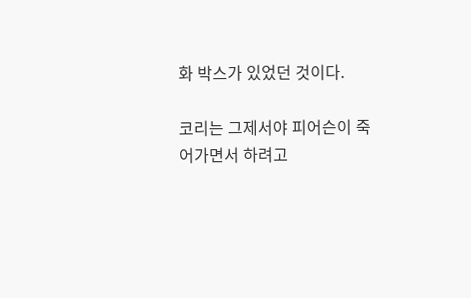화 박스가 있었던 것이다.

코리는 그제서야 피어슨이 죽어가면서 하려고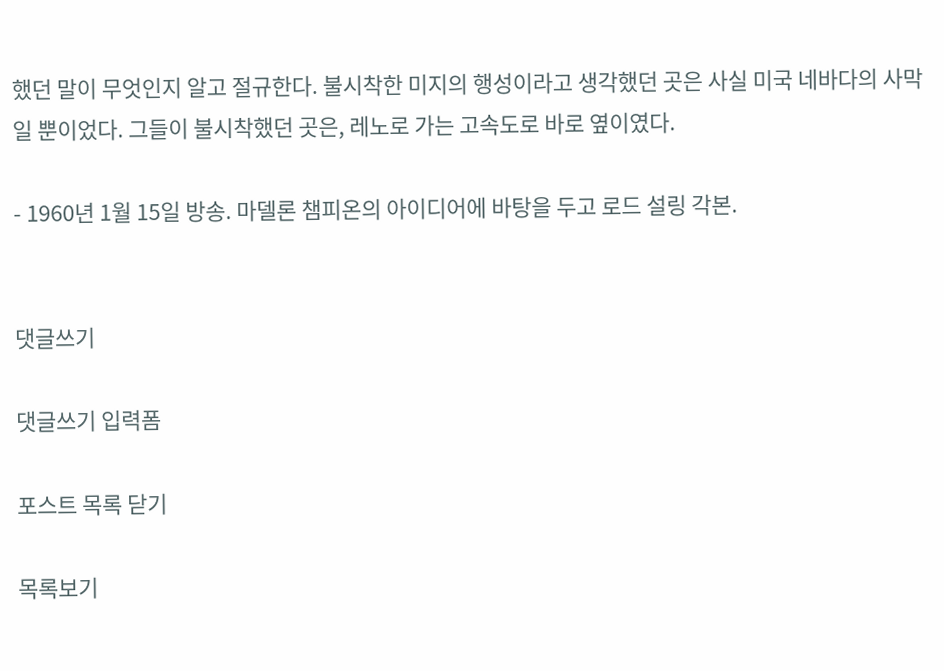했던 말이 무엇인지 알고 절규한다. 불시착한 미지의 행성이라고 생각했던 곳은 사실 미국 네바다의 사막일 뿐이었다. 그들이 불시착했던 곳은, 레노로 가는 고속도로 바로 옆이였다.

- 1960년 1월 15일 방송. 마델론 챔피온의 아이디어에 바탕을 두고 로드 설링 각본.


댓글쓰기

댓글쓰기 입력폼

포스트 목록 닫기

목록보기